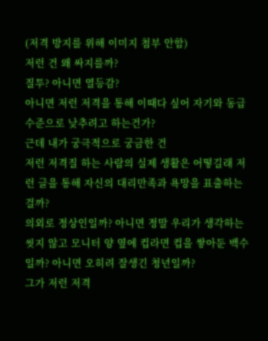(저격 방지를 위해 이미지 첨부 안함)
저런 건 왜 싸지를까?
질투? 아니면 열등감?
아니면 저런 저격을 통해 이때다 싶어 자기와 동급 수준으로 낮추려고 하는건가?
근데 내가 궁극적으로 궁금한 건
저런 저격질 하는 사람의 실제 생활은 어떻길래 저런 글을 통해 자신의 대리만족과 욕망을 표출하는 걸까?
의외로 정상인일까? 아니면 정말 우리가 생각하는 씻지 않고 모니터 양 옆에 컵라면 컵을 쌓아둔 백수일까? 아니면 오히려 잘생긴 청년일까?
그가 저런 저격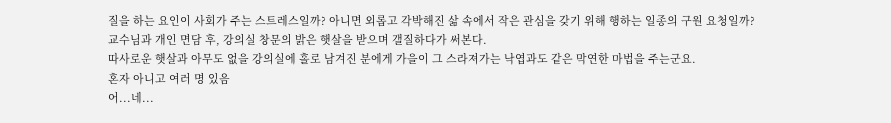질을 하는 요인이 사회가 주는 스트레스일까? 아니면 외롭고 각박해진 삶 속에서 작은 관심을 갖기 위해 행하는 일종의 구원 요청일까?
교수님과 개인 면담 후, 강의실 창문의 밝은 햇살을 받으며 갤질하다가 써본다.
따사로운 햇살과 아무도 없을 강의실에 홀로 남겨진 분에게 가을이 그 스라져가는 낙엽과도 같은 막연한 마법을 주는군요.
혼자 아니고 여러 명 있음
어...네...